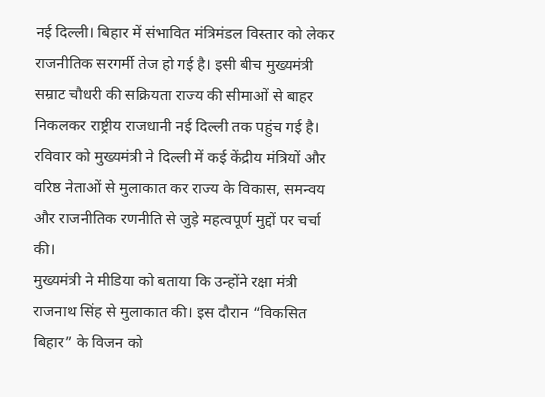नई दिल्ली। बिहार में संभावित मंत्रिमंडल विस्तार को लेकर राजनीतिक सरगर्मी तेज हो गई है। इसी बीच मुख्यमंत्री सम्राट चौधरी की सक्रियता राज्य की सीमाओं से बाहर निकलकर राष्ट्रीय राजधानी नई दिल्ली तक पहुंच गई है। रविवार को मुख्यमंत्री ने दिल्ली में कई केंद्रीय मंत्रियों और वरिष्ठ नेताओं से मुलाकात कर राज्य के विकास, समन्वय और राजनीतिक रणनीति से जुड़े महत्वपूर्ण मुद्दों पर चर्चा की।
मुख्यमंत्री ने मीडिया को बताया कि उन्होंने रक्षा मंत्री राजनाथ सिंह से मुलाकात की। इस दौरान “विकसित बिहार” के विजन को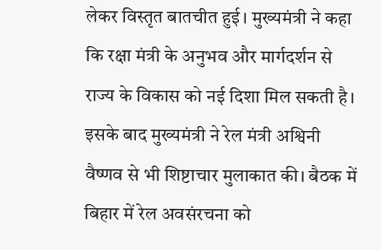लेकर विस्तृत बातचीत हुई। मुख्यमंत्री ने कहा कि रक्षा मंत्री के अनुभव और मार्गदर्शन से राज्य के विकास को नई दिशा मिल सकती है।
इसके बाद मुख्यमंत्री ने रेल मंत्री अश्विनी वैष्णव से भी शिष्टाचार मुलाकात की। बैठक में बिहार में रेल अवसंरचना को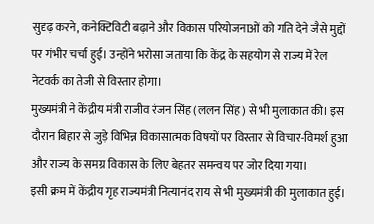सुदृढ़ करने, कनेक्टिविटी बढ़ाने और विकास परियोजनाओं को गति देने जैसे मुद्दों पर गंभीर चर्चा हुई। उन्होंने भरोसा जताया कि केंद्र के सहयोग से राज्य में रेल नेटवर्क का तेजी से विस्तार होगा।
मुख्यमंत्री ने केंद्रीय मंत्री राजीव रंजन सिंह (ललन सिंह) से भी मुलाकात की। इस दौरान बिहार से जुड़े विभिन्न विकासात्मक विषयों पर विस्तार से विचार-विमर्श हुआ और राज्य के समग्र विकास के लिए बेहतर समन्वय पर जोर दिया गया।
इसी क्रम में केंद्रीय गृह राज्यमंत्री नित्यानंद राय से भी मुख्यमंत्री की मुलाकात हुई।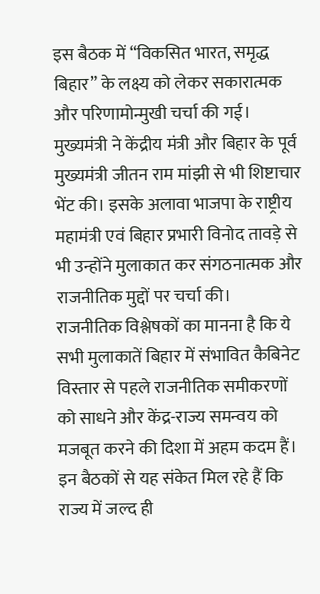इस बैठक में “विकसित भारत, समृद्ध बिहार” के लक्ष्य को लेकर सकारात्मक और परिणामोन्मुखी चर्चा की गई।
मुख्यमंत्री ने केंद्रीय मंत्री और बिहार के पूर्व मुख्यमंत्री जीतन राम मांझी से भी शिष्टाचार भेंट की। इसके अलावा भाजपा के राष्ट्रीय महामंत्री एवं बिहार प्रभारी विनोद तावड़े से भी उन्होंने मुलाकात कर संगठनात्मक और राजनीतिक मुद्दों पर चर्चा की।
राजनीतिक विश्लेषकों का मानना है कि ये सभी मुलाकातें बिहार में संभावित कैबिनेट विस्तार से पहले राजनीतिक समीकरणों को साधने और केंद्र-राज्य समन्वय को मजबूत करने की दिशा में अहम कदम हैं। इन बैठकों से यह संकेत मिल रहे हैं कि राज्य में जल्द ही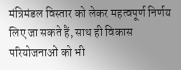मंत्रिमंडल विस्तार को लेकर महत्वपूर्ण निर्णय लिए जा सकते हैं, साथ ही विकास परियोजनाओं को भी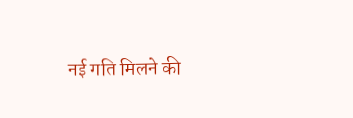नई गति मिलने की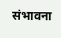संभावना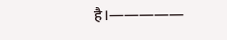है।—————